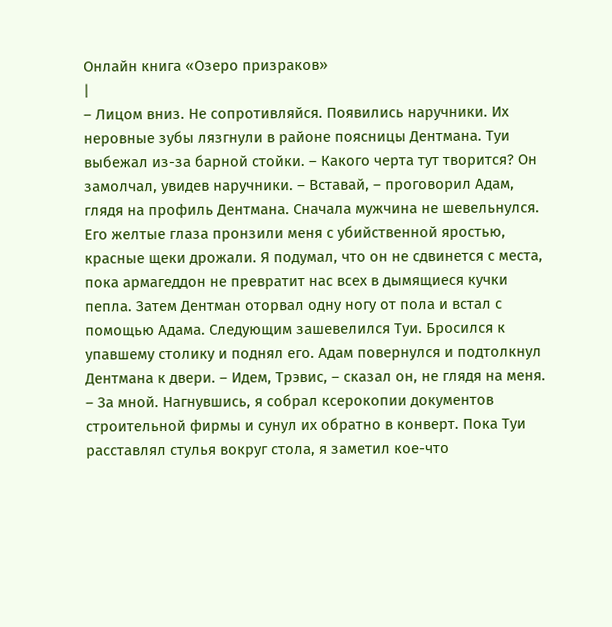Онлайн книга «Озеро призраков»
|
– Лицом вниз. Не сопротивляйся. Появились наручники. Их неровные зубы лязгнули в районе поясницы Дентмана. Туи выбежал из-за барной стойки. – Какого черта тут творится? Он замолчал, увидев наручники. – Вставай, – проговорил Адам, глядя на профиль Дентмана. Сначала мужчина не шевельнулся. Его желтые глаза пронзили меня с убийственной яростью, красные щеки дрожали. Я подумал, что он не сдвинется с места, пока армагеддон не превратит нас всех в дымящиеся кучки пепла. Затем Дентман оторвал одну ногу от пола и встал с помощью Адама. Следующим зашевелился Туи. Бросился к упавшему столику и поднял его. Адам повернулся и подтолкнул Дентмана к двери. – Идем, Трэвис, – сказал он, не глядя на меня. – За мной. Нагнувшись, я собрал ксерокопии документов строительной фирмы и сунул их обратно в конверт. Пока Туи расставлял стулья вокруг стола, я заметил кое-что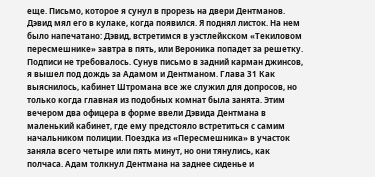еще. Письмо, которое я сунул в прорезь на двери Дентманов. Дэвид мял его в кулаке, когда появился. Я поднял листок. На нем было напечатано: Дэвид, встретимся в уэстлейкском «Текиловом пересмешнике» завтра в пять, или Вероника попадет за решетку. Подписи не требовалось. Сунув письмо в задний карман джинсов, я вышел под дождь за Адамом и Дентманом. Глава 31 Как выяснилось, кабинет Штромана все же служил для допросов, но только когда главная из подобных комнат была занята. Этим вечером два офицера в форме ввели Дэвида Дентмана в маленький кабинет, где ему предстояло встретиться с самим начальником полиции. Поездка из «Пересмешника» в участок заняла всего четыре или пять минут, но они тянулись, как полчаса. Адам толкнул Дентмана на заднее сиденье и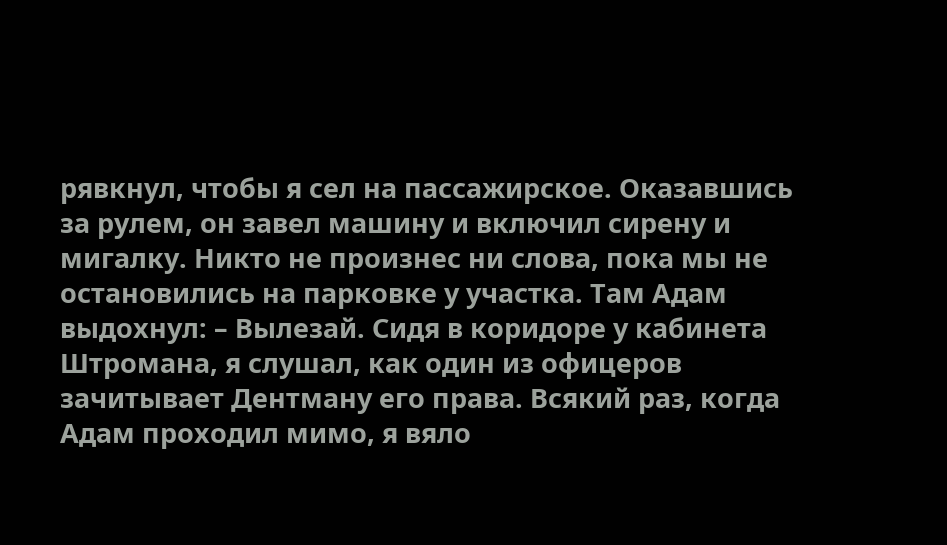рявкнул, чтобы я сел на пассажирское. Оказавшись за рулем, он завел машину и включил сирену и мигалку. Никто не произнес ни слова, пока мы не остановились на парковке у участка. Там Адам выдохнул: – Вылезай. Сидя в коридоре у кабинета Штромана, я слушал, как один из офицеров зачитывает Дентману его права. Всякий раз, когда Адам проходил мимо, я вяло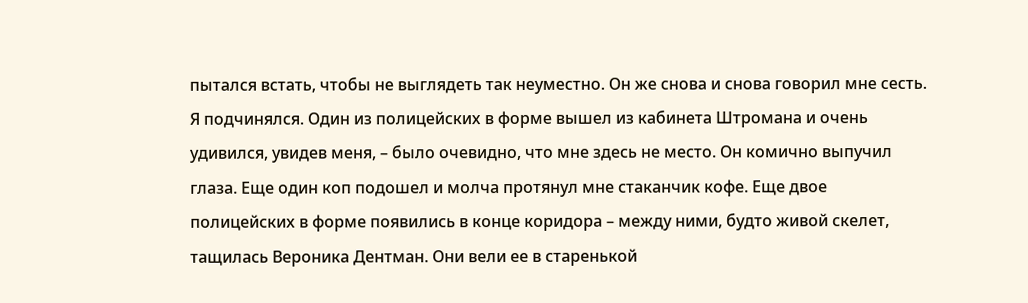пытался встать, чтобы не выглядеть так неуместно. Он же снова и снова говорил мне сесть. Я подчинялся. Один из полицейских в форме вышел из кабинета Штромана и очень удивился, увидев меня, – было очевидно, что мне здесь не место. Он комично выпучил глаза. Еще один коп подошел и молча протянул мне стаканчик кофе. Еще двое полицейских в форме появились в конце коридора – между ними, будто живой скелет, тащилась Вероника Дентман. Они вели ее в старенькой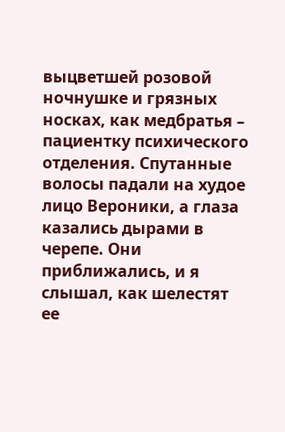выцветшей розовой ночнушке и грязных носках, как медбратья – пациентку психического отделения. Спутанные волосы падали на худое лицо Вероники, а глаза казались дырами в черепе. Они приближались, и я слышал, как шелестят ее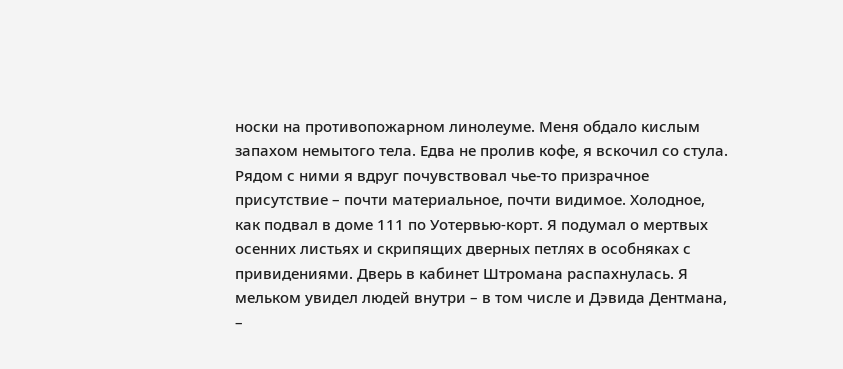носки на противопожарном линолеуме. Меня обдало кислым запахом немытого тела. Едва не пролив кофе, я вскочил со стула. Рядом с ними я вдруг почувствовал чье-то призрачное присутствие – почти материальное, почти видимое. Холодное, как подвал в доме 111 по Уотервью-корт. Я подумал о мертвых осенних листьях и скрипящих дверных петлях в особняках с привидениями. Дверь в кабинет Штромана распахнулась. Я мельком увидел людей внутри – в том числе и Дэвида Дентмана, –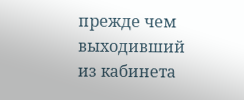прежде чем выходивший из кабинета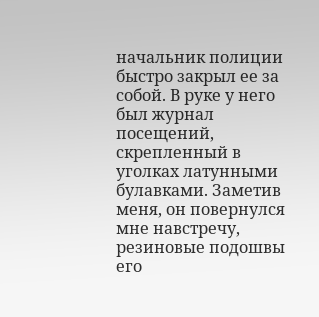начальник полиции быстро закрыл ее за собой. В руке у него был журнал посещений, скрепленный в уголках латунными булавками. Заметив меня, он повернулся мне навстречу, резиновые подошвы его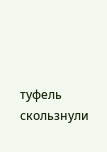туфель скользнули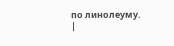по линолеуму. |